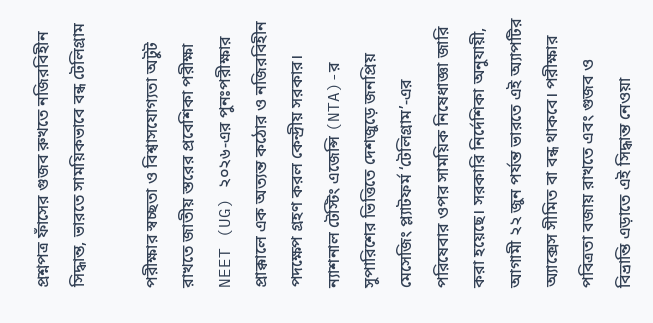প্রশ্নপত্র ফাঁসের গুজব রুখতে নজিরবিহীন সিদ্ধান্ত, ভারতে সাময়িকভাবে বন্ধ টেলিগ্রাম

পরীক্ষার স্বচ্ছতা ও বিশ্বাসযোগ্যতা অটুট রাখতে জাতীয় স্তরের প্রবেশিকা পরীক্ষা NEET (UG) ২০২৬-এর পুনঃপরীক্ষার প্রাক্কালে এক অত্যন্ত কঠোর ও নজিরবিহীন পদক্ষেপ গ্রহণ করল কেন্দ্রীয় সরকার। ন্যাশনাল টেস্টিং এজেন্সি (NTA)-র সুপারিশের ভিত্তিতে দেশজুড়ে জনপ্রিয় মেসেজিং প্ল্যাটফর্ম ‘টেলিগ্রাম’-এর পরিষেবার ওপর সাময়িক নিষেধাজ্ঞা জারি করা হয়েছে। সরকারি নির্দেশিকা অনুযায়ী, আগামী ২২ জুন পর্যন্ত ভারতে এই অ্যাপটির অ্যাক্সেস সীমিত বা বন্ধ থাকবে। পরীক্ষার পবিত্রতা বজায় রাখতে এবং গুজব ও বিভ্রান্তি এড়াতে এই সিদ্ধান্ত নেওয়া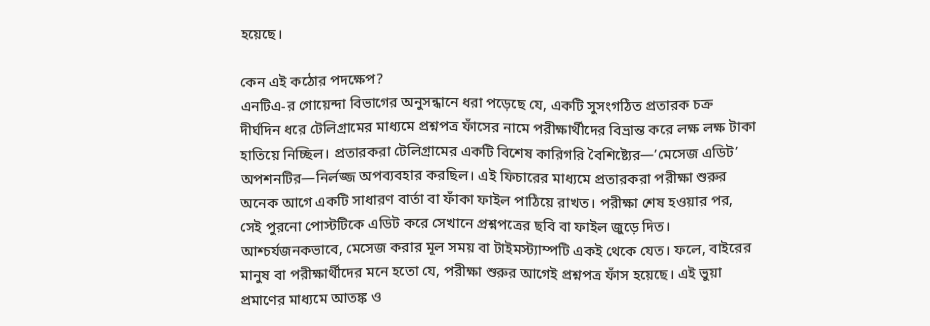হয়েছে।

কেন এই কঠোর পদক্ষেপ?
এনটিএ-র গোয়েন্দা বিভাগের অনুসন্ধানে ধরা পড়েছে যে, একটি সুসংগঠিত প্রতারক চক্র দীর্ঘদিন ধরে টেলিগ্রামের মাধ্যমে প্রশ্নপত্র ফাঁসের নামে পরীক্ষার্থীদের বিভ্রান্ত করে লক্ষ লক্ষ টাকা হাতিয়ে নিচ্ছিল। প্রতারকরা টেলিগ্রামের একটি বিশেষ কারিগরি বৈশিষ্ট্যের—’মেসেজ এডিট’ অপশনটির—নির্লজ্জ অপব্যবহার করছিল। এই ফিচারের মাধ্যমে প্রতারকরা পরীক্ষা শুরুর অনেক আগে একটি সাধারণ বার্তা বা ফাঁকা ফাইল পাঠিয়ে রাখত। পরীক্ষা শেষ হওয়ার পর, সেই পুরনো পোস্টটিকে এডিট করে সেখানে প্রশ্নপত্রের ছবি বা ফাইল জুড়ে দিত। আশ্চর্যজনকভাবে, মেসেজ করার মূল সময় বা টাইমস্ট্যাম্পটি একই থেকে যেত। ফলে, বাইরের মানুষ বা পরীক্ষার্থীদের মনে হতো যে, পরীক্ষা শুরুর আগেই প্রশ্নপত্র ফাঁস হয়েছে। এই ভুয়া প্রমাণের মাধ্যমে আতঙ্ক ও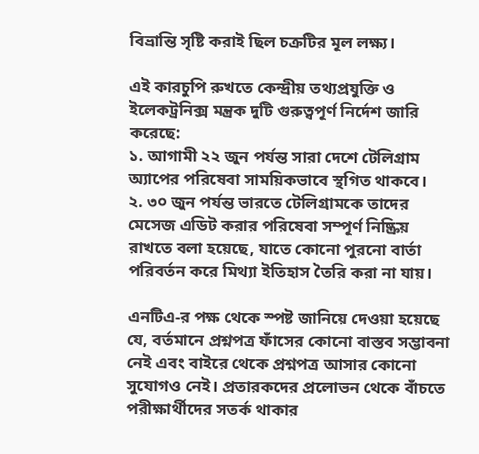বিভ্রান্তি সৃষ্টি করাই ছিল চক্রটির মূল লক্ষ্য।

এই কারচুপি রুখতে কেন্দ্রীয় তথ্যপ্রযুক্তি ও ইলেকট্রনিক্স মন্ত্রক দুটি গুরুত্বপূর্ণ নির্দেশ জারি করেছে:
১. আগামী ২২ জুন পর্যন্ত সারা দেশে টেলিগ্রাম অ্যাপের পরিষেবা সাময়িকভাবে স্থগিত থাকবে।
২. ৩০ জুন পর্যন্ত ভারতে টেলিগ্রামকে তাদের মেসেজ এডিট করার পরিষেবা সম্পূর্ণ নিষ্ক্রিয় রাখতে বলা হয়েছে, যাতে কোনো পুরনো বার্তা পরিবর্তন করে মিথ্যা ইতিহাস তৈরি করা না যায়।

এনটিএ-র পক্ষ থেকে স্পষ্ট জানিয়ে দেওয়া হয়েছে যে, বর্তমানে প্রশ্নপত্র ফাঁসের কোনো বাস্তব সম্ভাবনা নেই এবং বাইরে থেকে প্রশ্নপত্র আসার কোনো সুযোগও নেই। প্রতারকদের প্রলোভন থেকে বাঁচতে পরীক্ষার্থীদের সতর্ক থাকার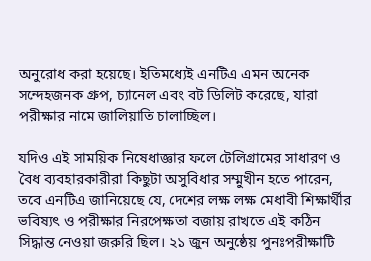অনুরোধ করা হয়েছে। ইতিমধ্যেই এনটিএ এমন অনেক সন্দেহজনক গ্রুপ, চ্যানেল এবং বট ডিলিট করেছে, যারা পরীক্ষার নামে জালিয়াতি চালাচ্ছিল।

যদিও এই সাময়িক নিষেধাজ্ঞার ফলে টেলিগ্রামের সাধারণ ও বৈধ ব্যবহারকারীরা কিছুটা অসুবিধার সম্মুখীন হতে পারেন, তবে এনটিএ জানিয়েছে যে, দেশের লক্ষ লক্ষ মেধাবী শিক্ষার্থীর ভবিষ্যৎ ও পরীক্ষার নিরপেক্ষতা বজায় রাখতে এই কঠিন সিদ্ধান্ত নেওয়া জরুরি ছিল। ২১ জুন অনুষ্ঠেয় পুনঃপরীক্ষাটি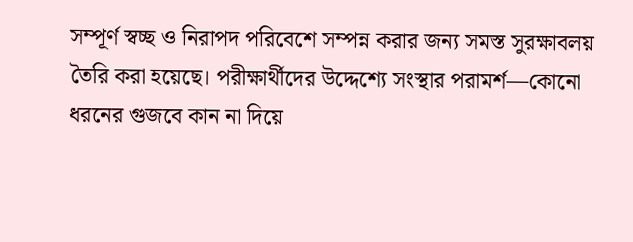সম্পূর্ণ স্বচ্ছ ও নিরাপদ পরিবেশে সম্পন্ন করার জন্য সমস্ত সুরক্ষাবলয় তৈরি করা হয়েছে। পরীক্ষার্থীদের উদ্দেশ্যে সংস্থার পরামর্শ—কোনো ধরনের গুজবে কান না দিয়ে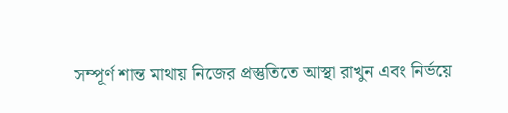সম্পূর্ণ শান্ত মাথায় নিজের প্রস্তুতিতে আস্থা রাখুন এবং নির্ভয়ে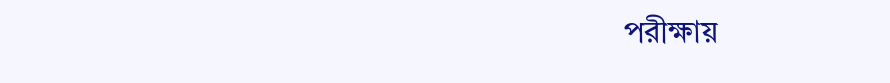পরীক্ষায়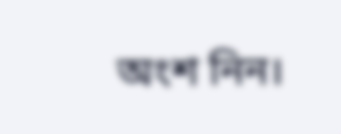অংশ নিন।